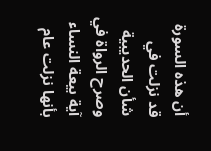أن هذه السورة قد نزلت في شأن الحديبية وصرح الرواة في آية بيعة النساء بأنها نزلت عام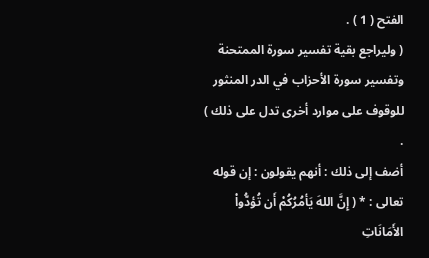الفتح ( 1 ) .
( وليراجع بقية تفسير سورة الممتحنة وتفسير سورة الأحزاب في الدر المنثور للوقوف على موارد أخرى تدل على ذلك ) .
أضف إلى ذلك : أنهم يقولون : إن قوله تعالى : * ( إِنَّ اللهَ يَأمُرُكُمْ أَن تُؤدُّواْ الأَمَانَاتِ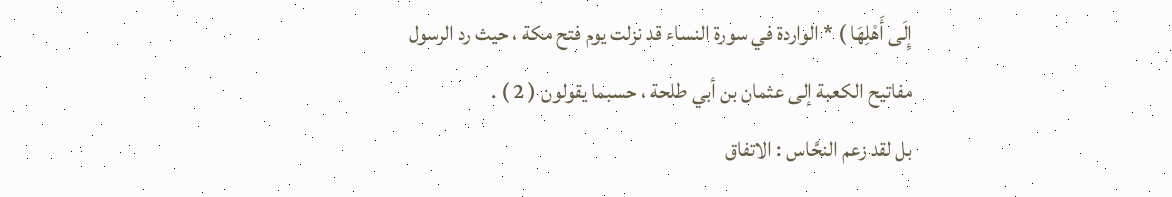إِلَى أَهْلِهَا ) * الواردة في سورة النساء قد نزلت يوم فتح مكة ، حيث رد الرسول مفاتيح الكعبة إلى عثمان بن أبي طلحة ، حسبما يقولون ( 2 ) .
بل لقد زعم النحَّاس : الاتفاق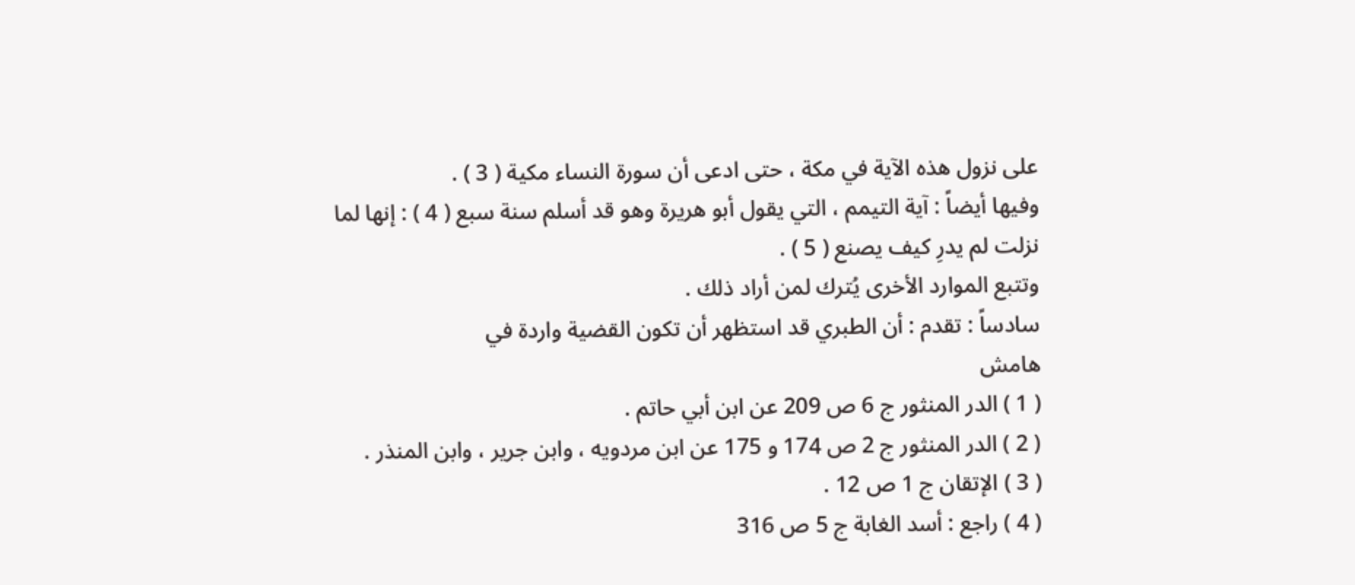على نزول هذه الآية في مكة ، حتى ادعى أن سورة النساء مكية ( 3 ) .
وفيها أيضاً : آية التيمم ، التي يقول أبو هريرة وهو قد أسلم سنة سبع ( 4 ) : إنها لما نزلت لم يدرِ كيف يصنع ( 5 ) .
وتتبع الموارد الأخرى يُترك لمن أراد ذلك .
سادساً : تقدم : أن الطبري قد استظهر أن تكون القضية واردة في
هامش
( 1 ) الدر المنثور ج 6 ص 209 عن ابن أبي حاتم .
( 2 ) الدر المنثور ج 2 ص 174 و 175 عن ابن مردويه ، وابن جرير ، وابن المنذر .
( 3 ) الإتقان ج 1 ص 12 .
( 4 ) راجع : أسد الغابة ج 5 ص 316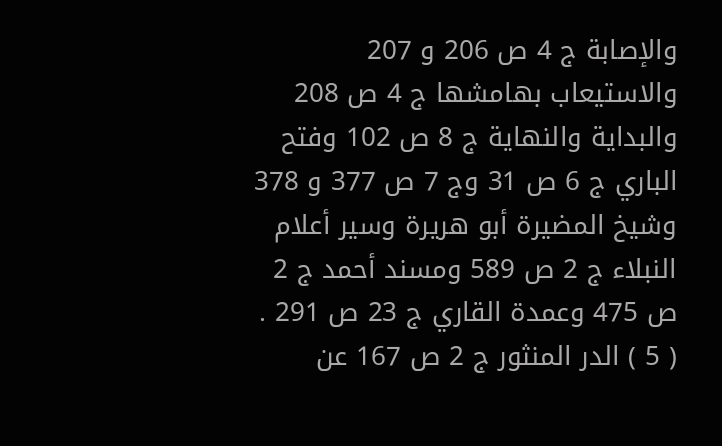والإصابة ج 4 ص 206 و 207 والاستيعاب بهامشها ج 4 ص 208 والبداية والنهاية ج 8 ص 102 وفتح الباري ج 6 ص 31 وج 7 ص 377 و 378 وشيخ المضيرة أبو هريرة وسير أعلام النبلاء ج 2 ص 589 ومسند أحمد ج 2 ص 475 وعمدة القاري ج 23 ص 291 .
( 5 ) الدر المنثور ج 2 ص 167 عن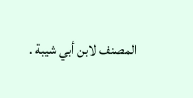المصنف لابن أبي شيبة .